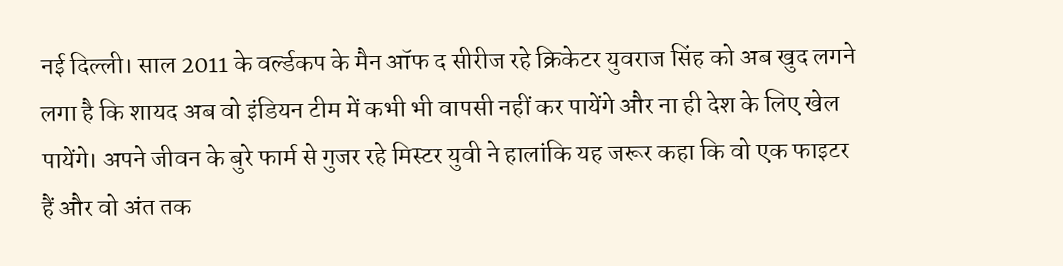नई दिल्ली। साल 2011 के वर्ल्डकप के मैन ऑफ द सीरीज रहे क्रिकेटर युवराज सिंह को अब खुद लगने लगा है कि शायद अब वो इंडियन टीम में कभी भी वापसी नहीं कर पायेंगे और ना ही देश के लिए खेल पायेंगे। अपने जीवन के बुरे फार्म से गुजर रहे मिस्टर युवी ने हालांकि यह जरूर कहा कि वो एक फाइटर हैं और वो अंत तक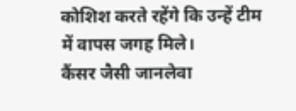कोशिश करते रहेंगे कि उन्हें टीम में वापस जगह मिले।
कैंसर जैसी जानलेवा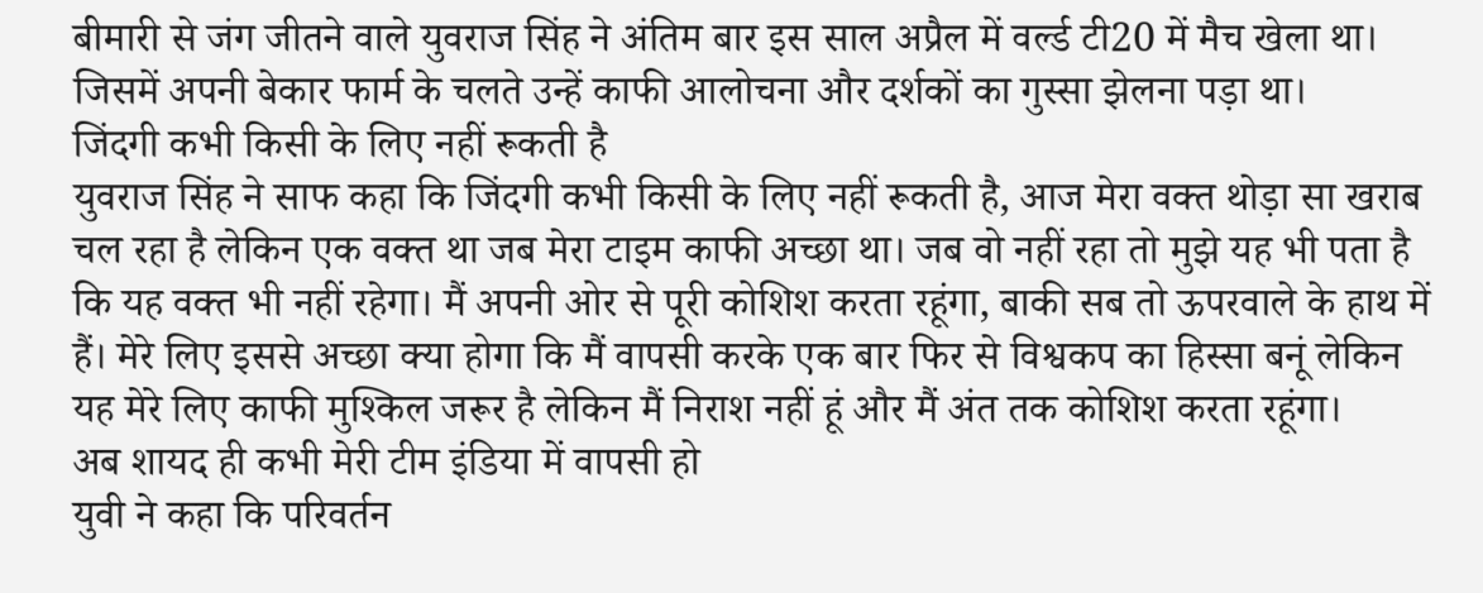बीमारी से जंग जीतने वाले युवराज सिंह ने अंतिम बार इस साल अप्रैल में वर्ल्ड टी20 में मैच खेला था। जिसमें अपनी बेकार फार्म के चलते उन्हें काफी आलोचना और दर्शकों का गुस्सा झेलना पड़ा था।
जिंदगी कभी किसी के लिए नहीं रूकती है
युवराज सिंह ने साफ कहा कि जिंदगी कभी किसी के लिए नहीं रूकती है, आज मेरा वक्त थोड़ा सा खराब चल रहा है लेकिन एक वक्त था जब मेरा टाइम काफी अच्छा था। जब वो नहीं रहा तो मुझे यह भी पता है कि यह वक्त भी नहीं रहेगा। मैं अपनी ओर से पूरी कोशिश करता रहूंगा, बाकी सब तो ऊपरवाले के हाथ में हैं। मेरे लिए इससे अच्छा क्या होगा कि मैं वापसी करके एक बार फिर से विश्वकप का हिस्सा बनूं लेकिन यह मेरे लिए काफी मुश्किल जरूर है लेकिन मैं निराश नहीं हूं और मैं अंत तक कोशिश करता रहूंगा।
अब शायद ही कभी मेरी टीम इंडिया में वापसी हो
युवी ने कहा कि परिवर्तन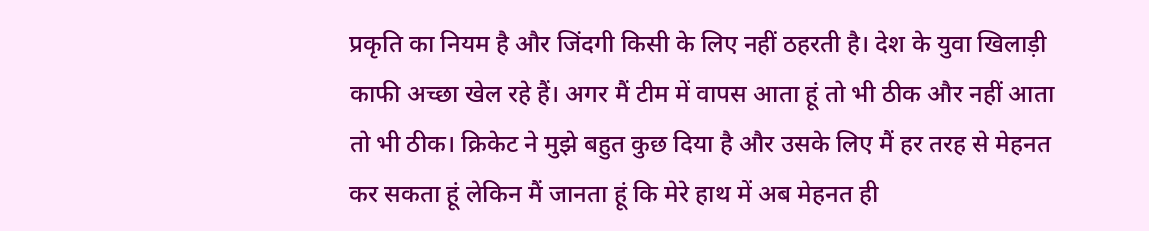प्रकृति का नियम है और जिंदगी किसी के लिए नहीं ठहरती है। देश के युवा खिलाड़ी काफी अच्छा खेल रहे हैं। अगर मैं टीम में वापस आता हूं तो भी ठीक और नहीं आता तो भी ठीक। क्रिकेट ने मुझे बहुत कुछ दिया है और उसके लिए मैं हर तरह से मेहनत कर सकता हूं लेकिन मैं जानता हूं कि मेरे हाथ में अब मेहनत ही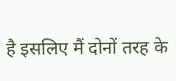है इसलिए मैं दोनों तरह के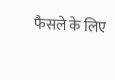फैसले के लिए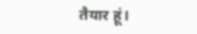तैयार हूं।